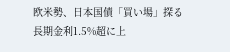欧米勢、日本国債「買い場」探る
長期金利1.5%超に上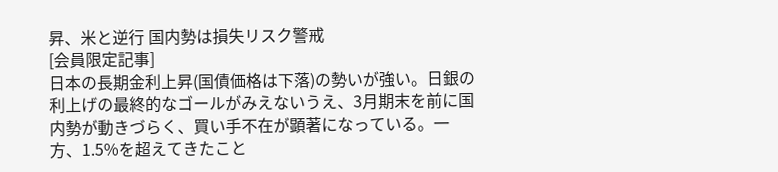昇、米と逆行 国内勢は損失リスク警戒
[会員限定記事]
日本の長期金利上昇(国債価格は下落)の勢いが強い。日銀の利上げの最終的なゴールがみえないうえ、3月期末を前に国内勢が動きづらく、買い手不在が顕著になっている。一方、1.5%を超えてきたこと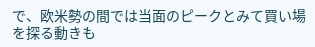で、欧米勢の間では当面のピークとみて買い場を探る動きも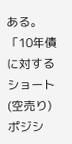ある。
「10年債に対するショート(空売り)ポジシ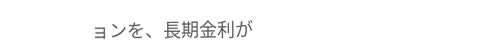ョンを、長期金利が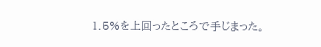1.5%を上回ったところで手じまった。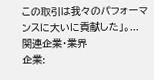この取引は我々のパフォーマンスに大いに貢献した」。...
関連企業・業界
企業: